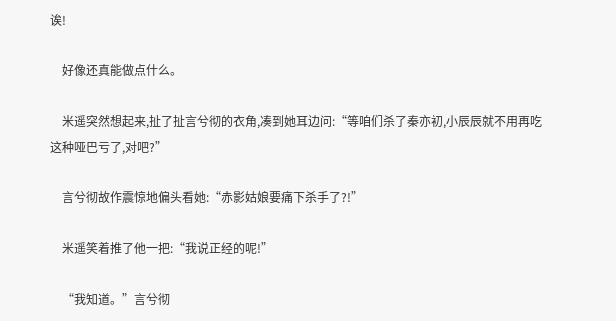诶!

    好像还真能做点什么。

    米遥突然想起来,扯了扯言兮彻的衣角,凑到她耳边问:“等咱们杀了秦亦初,小辰辰就不用再吃这种哑巴亏了,对吧?”

    言兮彻故作震惊地偏头看她:“赤影姑娘要痛下杀手了?!”

    米遥笑着推了他一把:“我说正经的呢!”

    “我知道。”言兮彻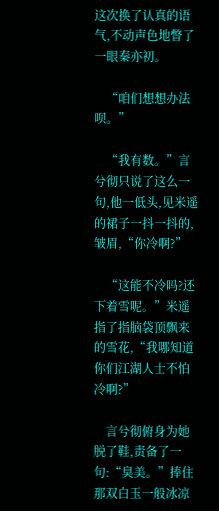这次换了认真的语气,不动声色地瞥了一眼秦亦初。

    “咱们想想办法呗。”

    “我有数。”言兮彻只说了这么一句,他一低头,见米遥的裙子一抖一抖的,皱眉,“你冷啊?”

    “这能不冷吗?还下着雪呢。”米遥指了指脑袋顶飘来的雪花,“我哪知道你们江湖人士不怕冷啊?”

    言兮彻俯身为她脱了鞋,责备了一句:“臭美。”捧住那双白玉一般冰凉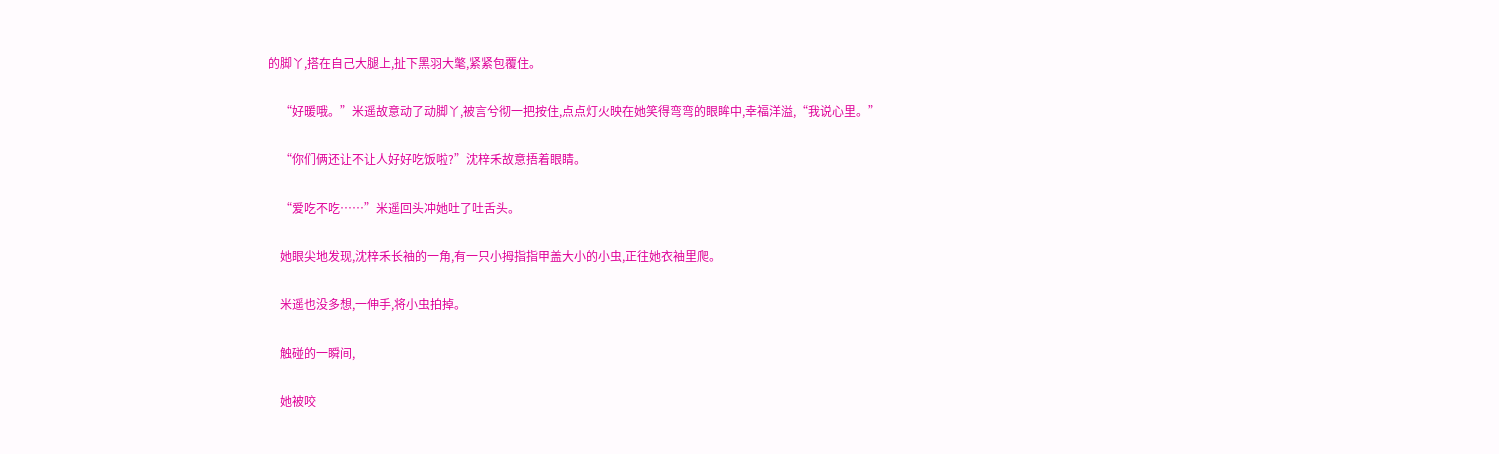的脚丫,搭在自己大腿上,扯下黑羽大氅,紧紧包覆住。

    “好暖哦。”米遥故意动了动脚丫,被言兮彻一把按住,点点灯火映在她笑得弯弯的眼眸中,幸福洋溢,“我说心里。”

    “你们俩还让不让人好好吃饭啦?”沈梓禾故意捂着眼睛。

    “爱吃不吃……”米遥回头冲她吐了吐舌头。

    她眼尖地发现,沈梓禾长袖的一角,有一只小拇指指甲盖大小的小虫,正往她衣袖里爬。

    米遥也没多想,一伸手,将小虫拍掉。

    触碰的一瞬间,

    她被咬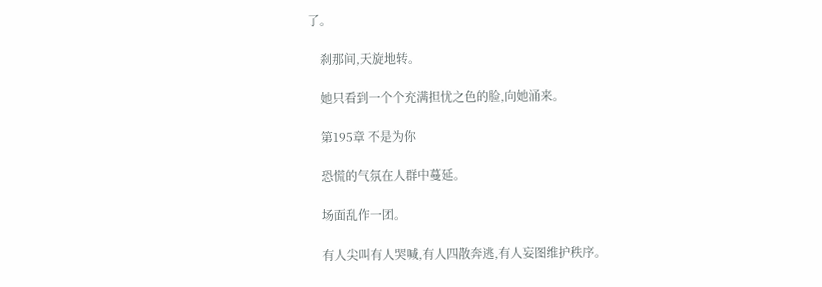了。

    刹那间,天旋地转。

    她只看到一个个充满担忧之色的脸,向她涌来。

    第195章 不是为你

    恐慌的气氛在人群中蔓延。

    场面乱作一团。

    有人尖叫有人哭喊,有人四散奔逃,有人妄图维护秩序。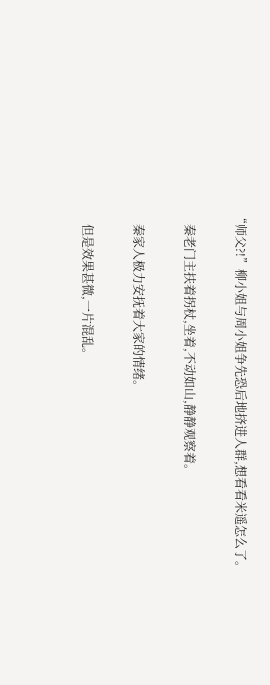“师父?!”柳小姐与周小姐争先恐后地挤进人群,想看看米遥怎么了。

    秦老门主扶着拐杖,坐着,不动如山,静静观察着。

    秦家人极力安抚着大家的情绪。

    但是效果甚微,一片混乱。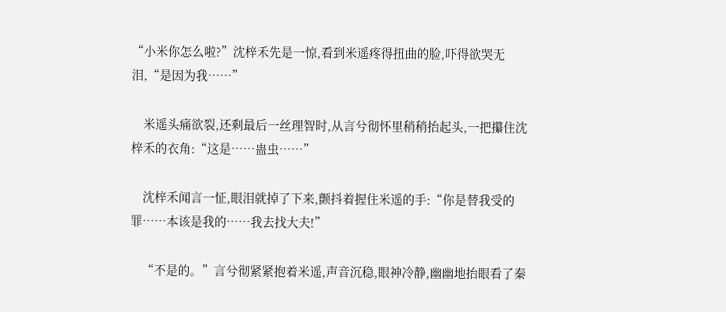“小米你怎么啦?”沈梓禾先是一惊,看到米遥疼得扭曲的脸,吓得欲哭无泪,“是因为我……”

    米遥头痛欲裂,还剩最后一丝理智时,从言兮彻怀里稍稍抬起头,一把攥住沈梓禾的衣角:“这是……蛊虫……”

    沈梓禾闻言一怔,眼泪就掉了下来,颤抖着握住米遥的手:“你是替我受的罪……本该是我的……我去找大夫!”

    “不是的。”言兮彻紧紧抱着米遥,声音沉稳,眼神冷静,幽幽地抬眼看了秦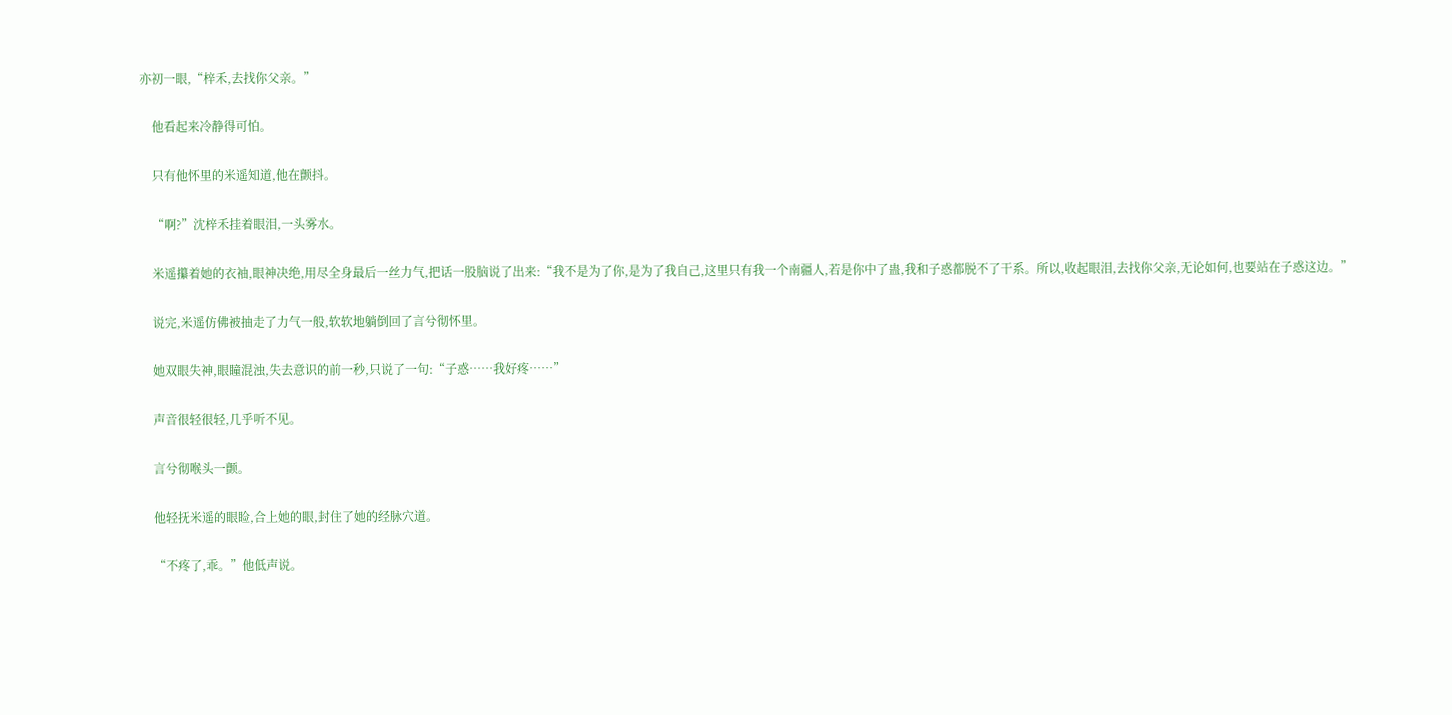亦初一眼,“梓禾,去找你父亲。”

    他看起来冷静得可怕。

    只有他怀里的米遥知道,他在颤抖。

    “啊?”沈梓禾挂着眼泪,一头雾水。

    米遥攥着她的衣袖,眼神决绝,用尽全身最后一丝力气,把话一股脑说了出来:“我不是为了你,是为了我自己,这里只有我一个南疆人,若是你中了蛊,我和子惑都脱不了干系。所以,收起眼泪,去找你父亲,无论如何,也要站在子惑这边。”

    说完,米遥仿佛被抽走了力气一般,软软地躺倒回了言兮彻怀里。

    她双眼失神,眼瞳混浊,失去意识的前一秒,只说了一句:“子惑……我好疼……”

    声音很轻很轻,几乎听不见。

    言兮彻喉头一颤。

    他轻抚米遥的眼睑,合上她的眼,封住了她的经脉穴道。

    “不疼了,乖。”他低声说。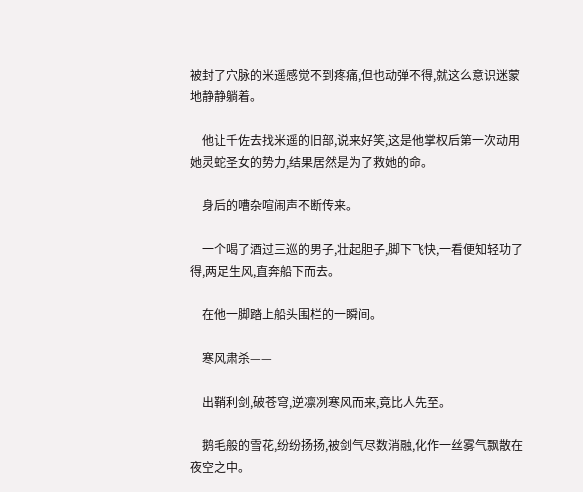被封了穴脉的米遥感觉不到疼痛,但也动弹不得,就这么意识迷蒙地静静躺着。

    他让千佐去找米遥的旧部,说来好笑,这是他掌权后第一次动用她灵蛇圣女的势力,结果居然是为了救她的命。

    身后的嘈杂喧闹声不断传来。

    一个喝了酒过三巡的男子,壮起胆子,脚下飞快,一看便知轻功了得,两足生风,直奔船下而去。

    在他一脚踏上船头围栏的一瞬间。

    寒风肃杀——

    出鞘利剑,破苍穹,逆凛冽寒风而来,竟比人先至。

    鹅毛般的雪花,纷纷扬扬,被剑气尽数消融,化作一丝雾气飘散在夜空之中。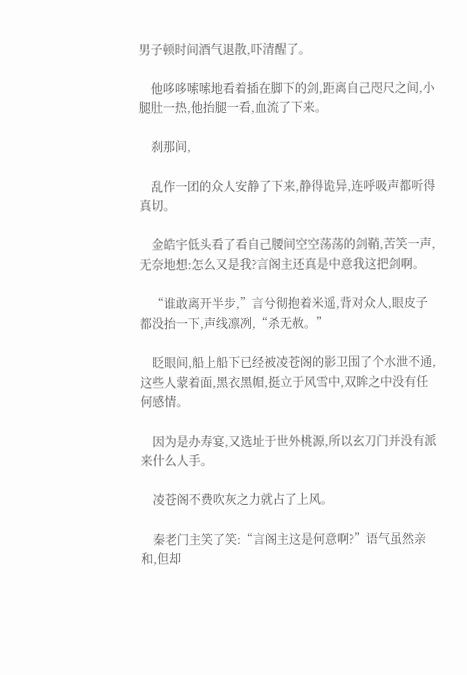男子顿时间酒气退散,吓清醒了。

    他哆哆嗦嗦地看着插在脚下的剑,距离自己咫尺之间,小腿肚一热,他抬腿一看,血流了下来。

    刹那间,

    乱作一团的众人安静了下来,静得诡异,连呼吸声都听得真切。

    金皓宇低头看了看自己腰间空空荡荡的剑鞘,苦笑一声,无奈地想:怎么又是我?言阁主还真是中意我这把剑啊。

    “谁敢离开半步,”言兮彻抱着米遥,背对众人,眼皮子都没抬一下,声线凛冽,“杀无赦。”

    眨眼间,船上船下已经被凌苍阁的影卫围了个水泄不通,这些人蒙着面,黑衣黑帽,挺立于风雪中,双眸之中没有任何感情。

    因为是办寿宴,又选址于世外桃源,所以玄刀门并没有派来什么人手。

    凌苍阁不费吹灰之力就占了上风。

    秦老门主笑了笑:“言阁主这是何意啊?”语气虽然亲和,但却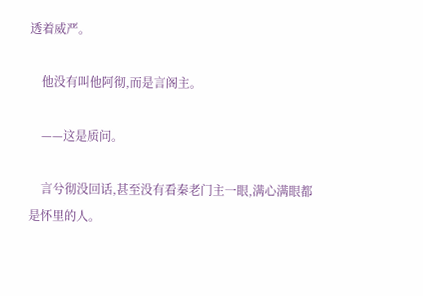透着威严。

    他没有叫他阿彻,而是言阁主。

    ——这是质问。

    言兮彻没回话,甚至没有看秦老门主一眼,满心满眼都是怀里的人。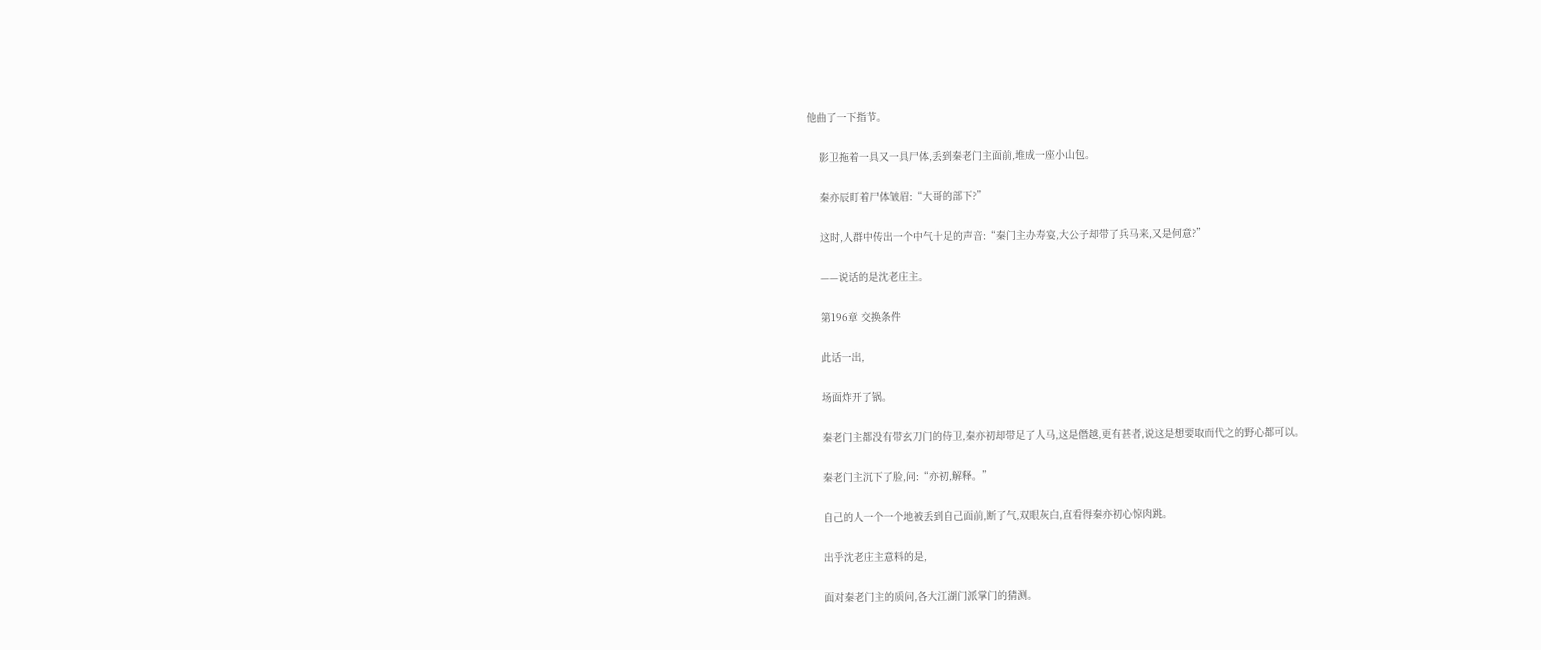他曲了一下指节。

    影卫拖着一具又一具尸体,丢到秦老门主面前,堆成一座小山包。

    秦亦辰盯着尸体皱眉:“大哥的部下?”

    这时,人群中传出一个中气十足的声音:“秦门主办寿宴,大公子却带了兵马来,又是何意?”

    ——说话的是沈老庄主。

    第196章 交换条件

    此话一出,

    场面炸开了锅。

    秦老门主都没有带玄刀门的侍卫,秦亦初却带足了人马,这是僭越,更有甚者,说这是想要取而代之的野心都可以。

    秦老门主沉下了脸,问:“亦初,解释。”

    自己的人一个一个地被丢到自己面前,断了气,双眼灰白,直看得秦亦初心惊肉跳。

    出乎沈老庄主意料的是,

    面对秦老门主的质问,各大江湖门派掌门的猜测。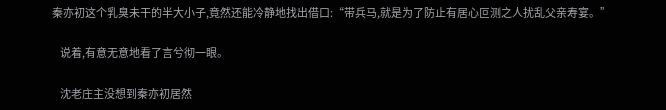秦亦初这个乳臭未干的半大小子,竟然还能冷静地找出借口:“带兵马,就是为了防止有居心叵测之人扰乱父亲寿宴。”

    说着,有意无意地看了言兮彻一眼。

    沈老庄主没想到秦亦初居然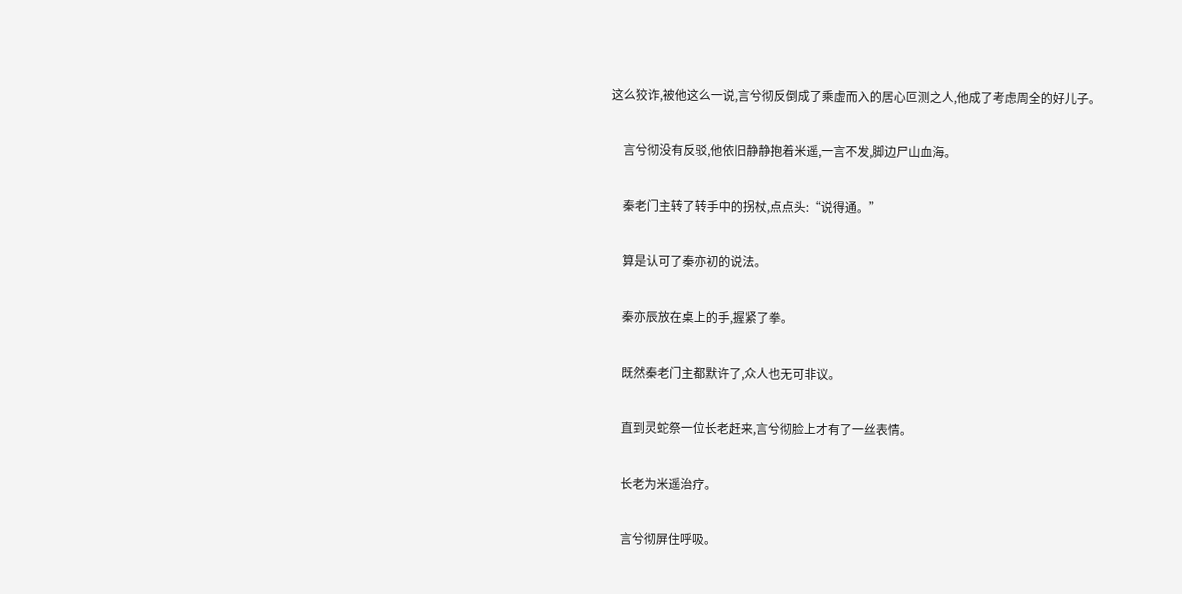这么狡诈,被他这么一说,言兮彻反倒成了乘虚而入的居心叵测之人,他成了考虑周全的好儿子。

    言兮彻没有反驳,他依旧静静抱着米遥,一言不发,脚边尸山血海。

    秦老门主转了转手中的拐杖,点点头:“说得通。”

    算是认可了秦亦初的说法。

    秦亦辰放在桌上的手,握紧了拳。

    既然秦老门主都默许了,众人也无可非议。

    直到灵蛇祭一位长老赶来,言兮彻脸上才有了一丝表情。

    长老为米遥治疗。

    言兮彻屏住呼吸。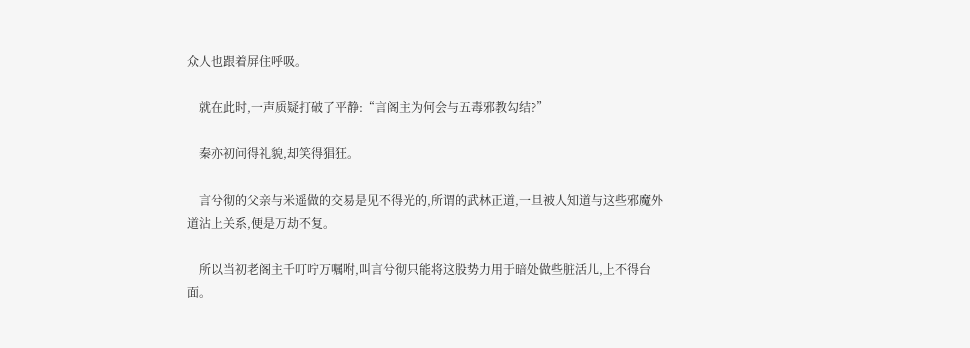众人也跟着屏住呼吸。

    就在此时,一声质疑打破了平静:“言阁主为何会与五毒邪教勾结?”

    秦亦初问得礼貌,却笑得猖狂。

    言兮彻的父亲与米遥做的交易是见不得光的,所谓的武林正道,一旦被人知道与这些邪魔外道沾上关系,便是万劫不复。

    所以当初老阁主千叮咛万嘱咐,叫言兮彻只能将这股势力用于暗处做些脏活儿,上不得台面。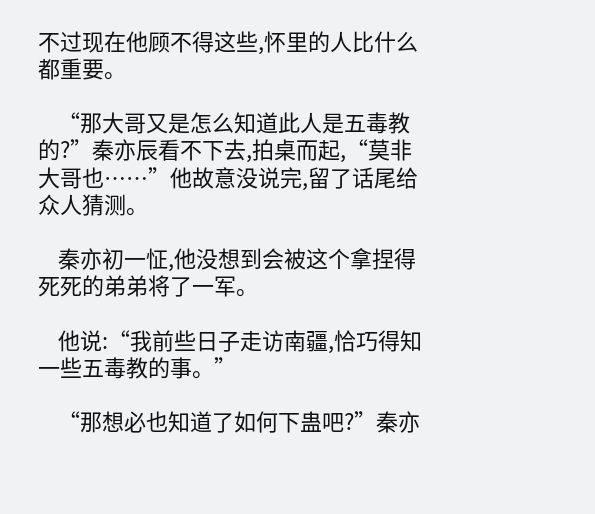不过现在他顾不得这些,怀里的人比什么都重要。

    “那大哥又是怎么知道此人是五毒教的?”秦亦辰看不下去,拍桌而起,“莫非大哥也……”他故意没说完,留了话尾给众人猜测。

    秦亦初一怔,他没想到会被这个拿捏得死死的弟弟将了一军。

    他说:“我前些日子走访南疆,恰巧得知一些五毒教的事。”

    “那想必也知道了如何下蛊吧?”秦亦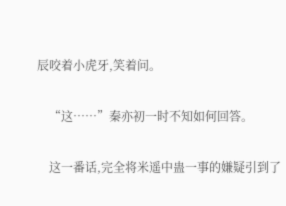辰咬着小虎牙,笑着问。

    “这……”秦亦初一时不知如何回答。

    这一番话,完全将米遥中蛊一事的嫌疑引到了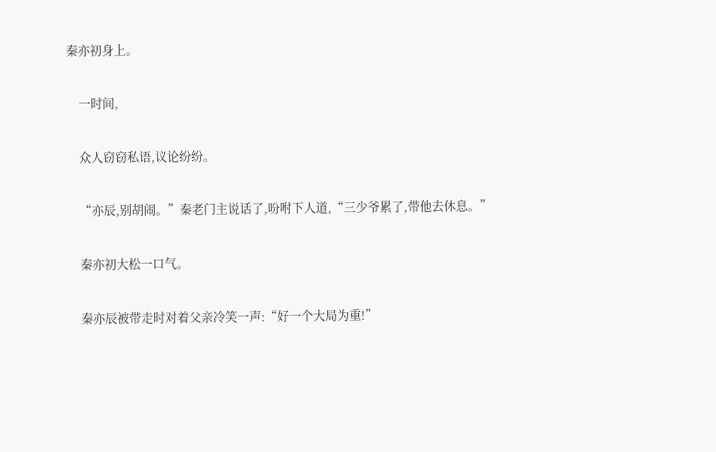秦亦初身上。

    一时间,

    众人窃窃私语,议论纷纷。

    “亦辰,别胡闹。”秦老门主说话了,吩咐下人道,“三少爷累了,带他去休息。”

    秦亦初大松一口气。

    秦亦辰被带走时对着父亲冷笑一声:“好一个大局为重!”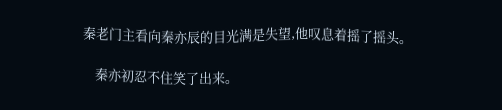秦老门主看向秦亦辰的目光满是失望,他叹息着摇了摇头。

    秦亦初忍不住笑了出来。